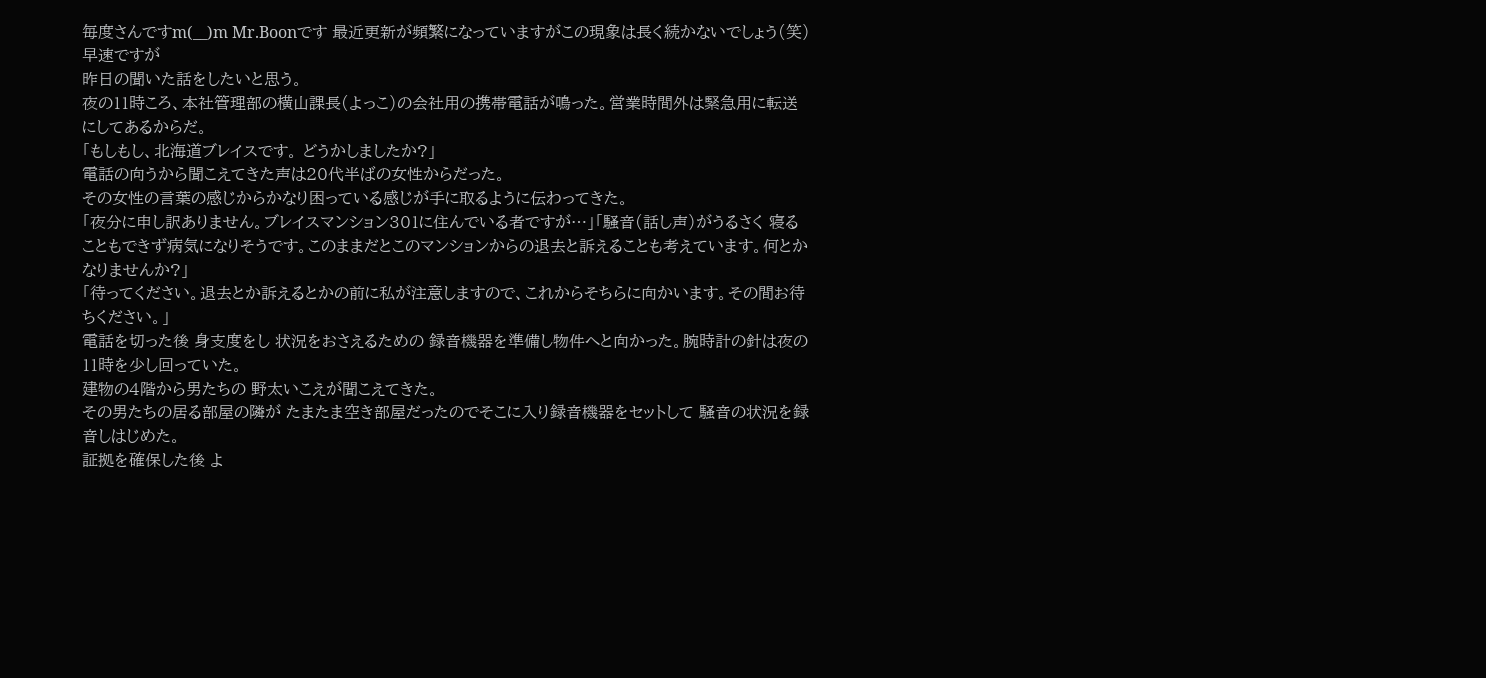毎度さんですm(__)m Mr.Boonです 最近更新が頻繁になっていますがこの現象は長く続かないでしょう(笑)
早速ですが
昨日の聞いた話をしたいと思う。
夜の11時ころ、本社管理部の横山課長(よっこ)の会社用の携帯電話が鳴った。営業時間外は緊急用に転送にしてあるからだ。
「もしもし、北海道ブレイスです。 どうかしましたか?」
電話の向うから聞こえてきた声は20代半ばの女性からだった。
その女性の言葉の感じからかなり困っている感じが手に取るように伝わってきた。
「夜分に申し訳ありません。ブレイスマンション301に住んでいる者ですが…」「騒音(話し声)がうるさく 寝ることもできず病気になりそうです。このままだとこのマンションからの退去と訴えることも考えています。何とかなりませんか?」
「待ってください。退去とか訴えるとかの前に私が注意しますので、これからそちらに向かいます。その間お待ちください。」
電話を切った後 身支度をし 状況をおさえるための 録音機器を準備し物件へと向かった。腕時計の針は夜の11時を少し回っていた。
建物の4階から男たちの 野太いこえが聞こえてきた。
その男たちの居る部屋の隣が たまたま空き部屋だったのでそこに入り録音機器をセットして 騒音の状況を録音しはじめた。
証拠を確保した後 よ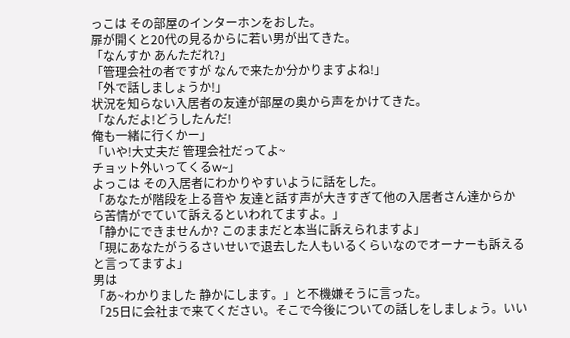っこは その部屋のインターホンをおした。
扉が開くと20代の見るからに若い男が出てきた。
「なんすか あんただれ?」
「管理会社の者ですが なんで来たか分かりますよね!」
「外で話しましょうか!」
状況を知らない入居者の友達が部屋の奥から声をかけてきた。
「なんだよ!どうしたんだ!
俺も一緒に行くかー」
「いや!大丈夫だ 管理会社だってよ~
チョット外いってくるw~」
よっこは その入居者にわかりやすいように話をした。
「あなたが階段を上る音や 友達と話す声が大きすぎて他の入居者さん達からから苦情がでていて訴えるといわれてますよ。」
「静かにできませんか? このままだと本当に訴えられますよ」
「現にあなたがうるさいせいで退去した人もいるくらいなのでオーナーも訴えると言ってますよ」
男は
「あ~わかりました 静かにします。」と不機嫌そうに言った。
「25日に会社まで来てください。そこで今後についての話しをしましょう。いい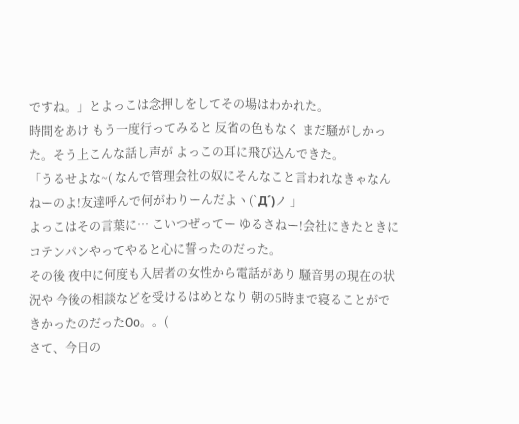ですね。」とよっこは念押しをしてその場はわかれた。
時間をあけ もう一度行ってみると 反省の色もなく まだ騒がしかった。そう上こんな話し声が よっこの耳に飛び込んできた。
「うるせよな~( なんで管理会社の奴にそんなこと言われなきゃなんねーのよ!友達呼んで何がわりーんだよヽ(`Д´)ノ 」
よっこはその言葉に… こいつぜってー ゆるさねー!会社にきたときにコテンパンやってやると心に誓ったのだった。
その後 夜中に何度も入居者の女性から電話があり 騒音男の現在の状況や 今後の相談などを受けるはめとなり 朝の5時まで寝ることができかったのだったOo。。(
さて、今日の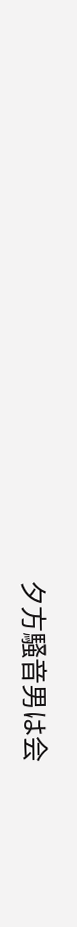夕方騒音男は会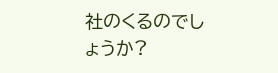社のくるのでしょうか?